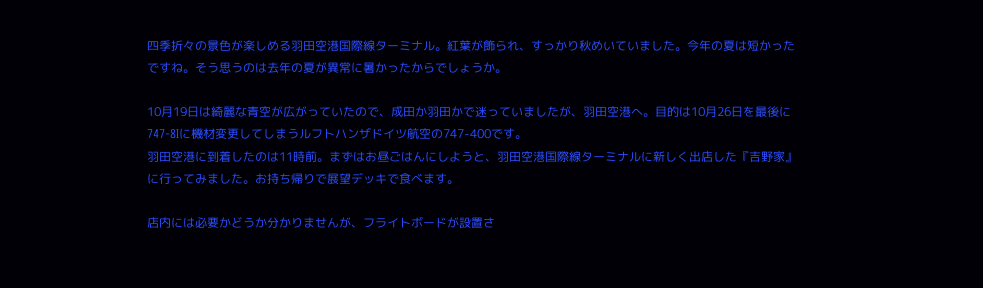四季折々の景色が楽しめる羽田空港国際線ターミナル。紅葉が飾られ、すっかり秋めいていました。今年の夏は短かったですね。そう思うのは去年の夏が異常に暑かったからでしょうか。

10月19日は綺麗な青空が広がっていたので、成田か羽田かで迷っていましたが、羽田空港へ。目的は10月26日を最後に747-8Iに機材変更してしまうルフトハンザドイツ航空の747-400です。
羽田空港に到着したのは11時前。まずはお昼ごはんにしようと、羽田空港国際線ターミナルに新しく出店した『吉野家』に行ってみました。お持ち帰りで展望デッキで食べます。

店内には必要かどうか分かりませんが、フライトボードが設置さ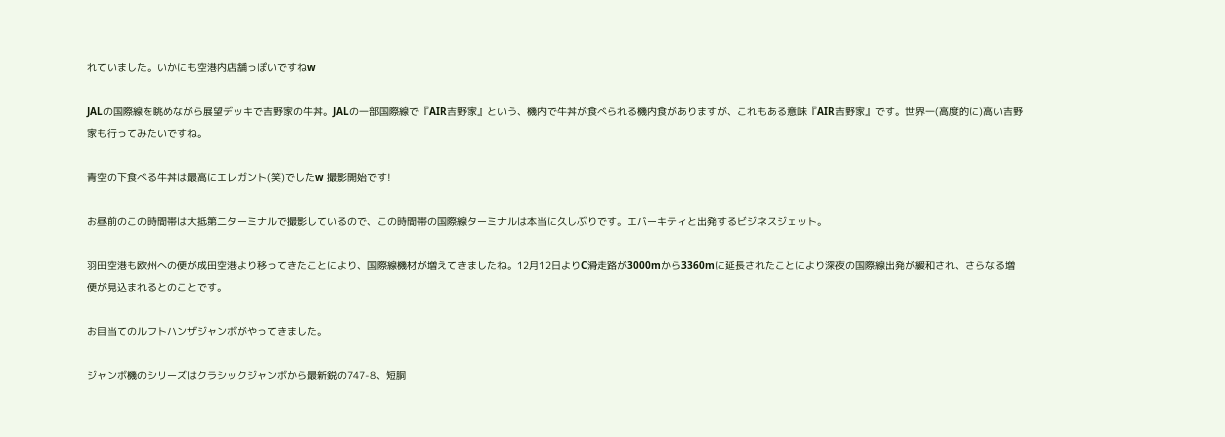れていました。いかにも空港内店舗っぽいですねw

JALの国際線を眺めながら展望デッキで吉野家の牛丼。JALの一部国際線で『AIR吉野家』という、機内で牛丼が食べられる機内食がありますが、これもある意味『AIR吉野家』です。世界一(高度的に)高い吉野家も行ってみたいですね。

青空の下食べる牛丼は最高にエレガント(笑)でしたw 撮影開始です!

お昼前のこの時間帯は大抵第二ターミナルで撮影しているので、この時間帯の国際線ターミナルは本当に久しぶりです。エバーキティと出発するビジネスジェット。

羽田空港も欧州への便が成田空港より移ってきたことにより、国際線機材が増えてきましたね。12月12日よりC滑走路が3000mから3360mに延長されたことにより深夜の国際線出発が緩和され、さらなる増便が見込まれるとのことです。

お目当てのルフトハンザジャンボがやってきました。

ジャンボ機のシリーズはクラシックジャンボから最新鋭の747-8、短胴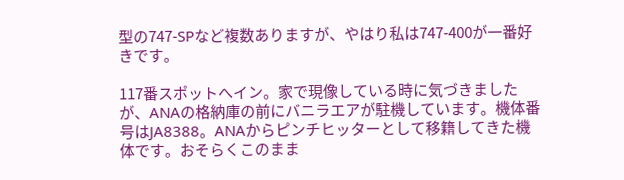型の747-SPなど複数ありますが、やはり私は747-400が一番好きです。

117番スポットへイン。家で現像している時に気づきましたが、ANAの格納庫の前にバニラエアが駐機しています。機体番号はJA8388。ANAからピンチヒッターとして移籍してきた機体です。おそらくこのまま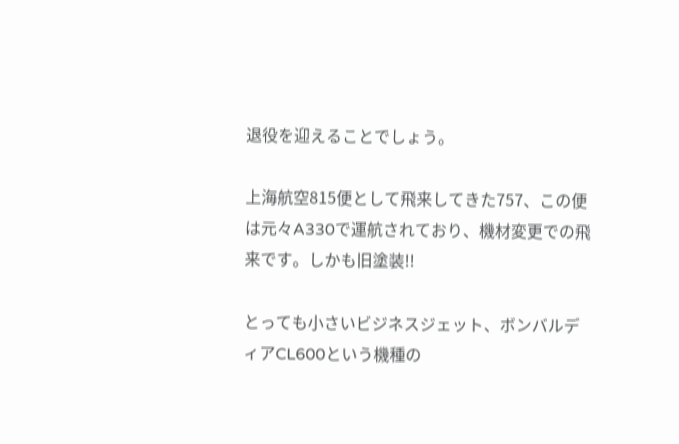退役を迎えることでしょう。

上海航空815便として飛来してきた757、この便は元々A330で運航されており、機材変更での飛来です。しかも旧塗装!!

とっても小さいビジネスジェット、ボンバルディアCL600という機種の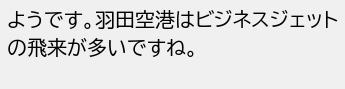ようです。羽田空港はビジネスジェットの飛来が多いですね。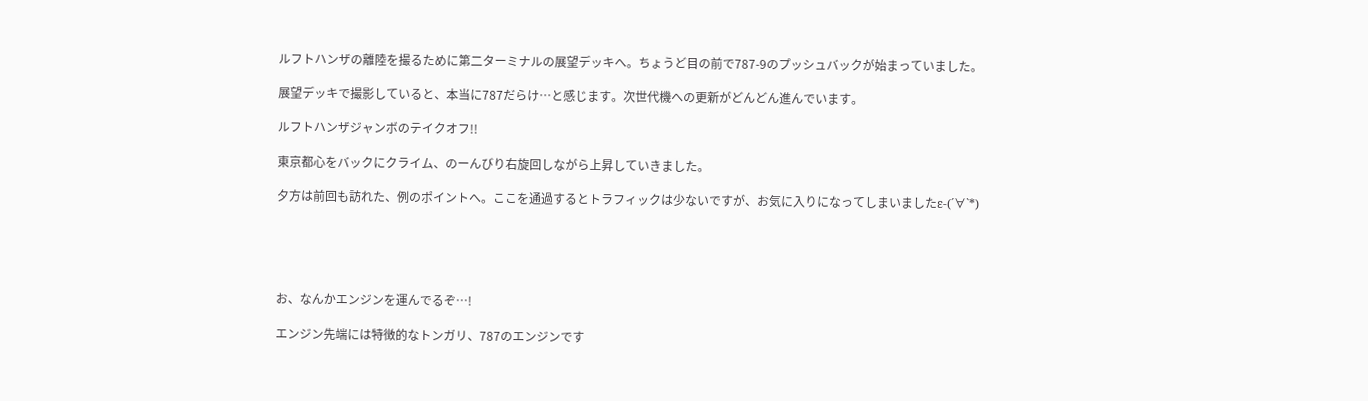ルフトハンザの離陸を撮るために第二ターミナルの展望デッキへ。ちょうど目の前で787-9のプッシュバックが始まっていました。

展望デッキで撮影していると、本当に787だらけ…と感じます。次世代機への更新がどんどん進んでいます。

ルフトハンザジャンボのテイクオフ!!

東京都心をバックにクライム、のーんびり右旋回しながら上昇していきました。

夕方は前回も訪れた、例のポイントへ。ここを通過するとトラフィックは少ないですが、お気に入りになってしまいましたε-(´∀`*)





お、なんかエンジンを運んでるぞ…!

エンジン先端には特徴的なトンガリ、787のエンジンです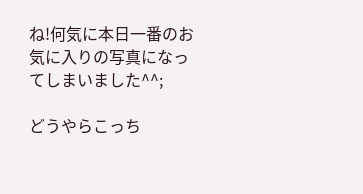ね!何気に本日一番のお気に入りの写真になってしまいました^^;

どうやらこっち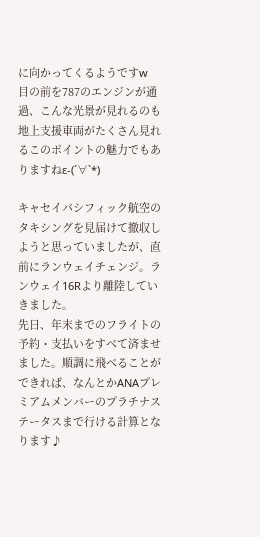に向かってくるようですw 目の前を787のエンジンが通過、こんな光景が見れるのも地上支援車両がたくさん見れるこのポイントの魅力でもありますねε-(´∀`*)

キャセイパシフィック航空のタキシングを見届けて撤収しようと思っていましたが、直前にランウェイチェンジ。ランウェイ16Rより離陸していきました。
先日、年末までのフライトの予約・支払いをすべて済ませました。順調に飛べることができれば、なんとかANAプレミアムメンバーのプラチナステータスまで行ける計算となります♪